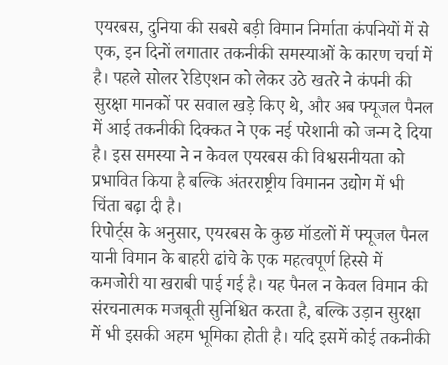एयरबस, दुनिया की सबसे बड़ी विमान निर्माता कंपनियों में से एक, इन दिनों लगातार तकनीकी समस्याओं के कारण चर्चा में है। पहले सोलर रेडिएशन को लेकर उठे खतरे ने कंपनी की सुरक्षा मानकों पर सवाल खड़े किए थे, और अब फ्यूजल पैनल में आई तकनीकी दिक्कत ने एक नई परेशानी को जन्म दे दिया है। इस समस्या ने न केवल एयरबस की विश्वसनीयता को प्रभावित किया है बल्कि अंतरराष्ट्रीय विमानन उद्योग में भी चिंता बढ़ा दी है।
रिपोर्ट्स के अनुसार, एयरबस के कुछ मॉडलों में फ्यूजल पैनल यानी विमान के बाहरी ढांचे के एक महत्वपूर्ण हिस्से में कमजोरी या खराबी पाई गई है। यह पैनल न केवल विमान की संरचनात्मक मजबूती सुनिश्चित करता है, बल्कि उड़ान सुरक्षा में भी इसकी अहम भूमिका होती है। यदि इसमें कोई तकनीकी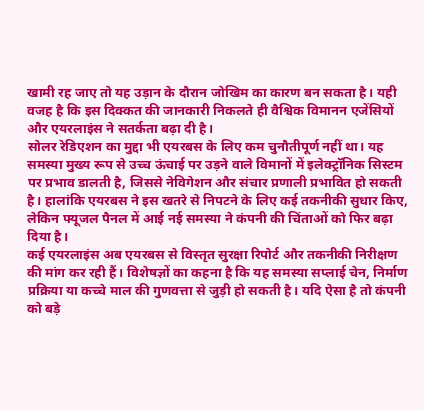खामी रह जाए तो यह उड़ान के दौरान जोखिम का कारण बन सकता है। यही वजह है कि इस दिक्कत की जानकारी निकलते ही वैश्विक विमानन एजेंसियों और एयरलाइंस ने सतर्कता बढ़ा दी है।
सोलर रेडिएशन का मुद्दा भी एयरबस के लिए कम चुनौतीपूर्ण नहीं था। यह समस्या मुख्य रूप से उच्च ऊंचाई पर उड़ने वाले विमानों में इलेक्ट्रॉनिक सिस्टम पर प्रभाव डालती है, जिससे नेविगेशन और संचार प्रणाली प्रभावित हो सकती है। हालांकि एयरबस ने इस खतरे से निपटने के लिए कई तकनीकी सुधार किए, लेकिन फ्यूजल पैनल में आई नई समस्या ने कंपनी की चिंताओं को फिर बढ़ा दिया है।
कई एयरलाइंस अब एयरबस से विस्तृत सुरक्षा रिपोर्ट और तकनीकी निरीक्षण की मांग कर रही हैं। विशेषज्ञों का कहना है कि यह समस्या सप्लाई चेन, निर्माण प्रक्रिया या कच्चे माल की गुणवत्ता से जुड़ी हो सकती है। यदि ऐसा है तो कंपनी को बड़े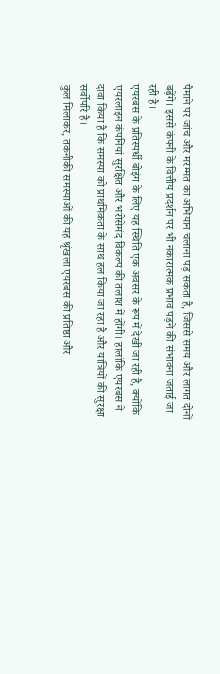पैमाने पर जांच और मरम्मत का अभियान चलाना पड़ सकता है, जिससे समय और लागत दोनों बढ़ेंगे। इससे कंपनी के वित्तीय प्रदर्शन पर भी नकारात्मक प्रभाव पड़ने की संभावना जताई जा रही है।
एयरबस के प्रतिस्पर्धी बोइंग के लिए यह स्थिति एक अवसर के रूप में देखी जा रही है, क्योंकि एयरलाइन कंपनियां सुरक्षित और भरोसेमंद विकल्प की तलाश में होंगी। हालांकि एयरबस ने दावा किया है कि समस्या को प्राथमिकता के साथ हल किया जा रहा है और यात्रियों की सुरक्षा सर्वोपरि है।
कुल मिलाकर, तकनीकी समस्याओं की यह श्रृंखला एयरबस की प्रतिष्ठा और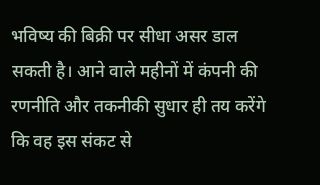भविष्य की बिक्री पर सीधा असर डाल सकती है। आने वाले महीनों में कंपनी की रणनीति और तकनीकी सुधार ही तय करेंगे कि वह इस संकट से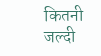कितनी जल्दी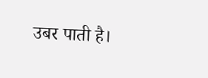उबर पाती है।